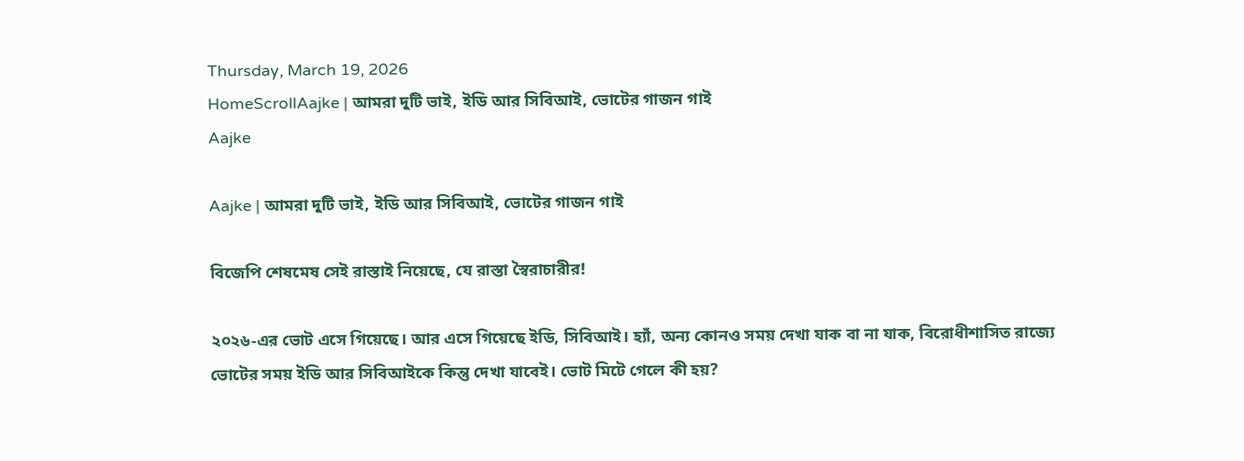Thursday, March 19, 2026
HomeScrollAajke | আমরা দুটি ভাই, ইডি আর সিবিআই, ভোটের গাজন গাই
Aajke

Aajke | আমরা দুটি ভাই, ইডি আর সিবিআই, ভোটের গাজন গাই

বিজেপি শেষমেষ সেই রাস্তাই নিয়েছে, যে রাস্তা স্বৈরাচারীর!

২০২৬-এর ভোট এসে গিয়েছে। আর এসে গিয়েছে ইডি, সিবিআই। হ্যাঁ, অন্য কোনও সময় দেখা যাক বা না যাক, বিরোধীশাসিত রাজ্যে ভোটের সময় ইডি আর সিবিআইকে কিন্তু দেখা যাবেই। ভোট মিটে গেলে কী হয়?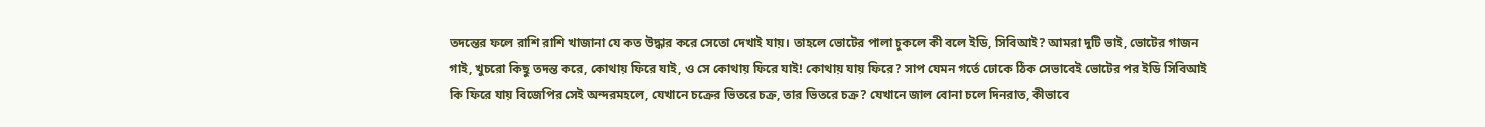তদন্তের ফলে রাশি রাশি খাজানা যে কত উদ্ধার করে সেতো দেখাই যায়। তাহলে ভোটের পালা চুকলে কী বলে ইডি, সিবিআই? আমরা দুটি ভাই, ভোটের গাজন গাই, খুচরো কিছু তদন্ত করে, কোথায় ফিরে যাই, ও সে কোথায় ফিরে যাই! কোথায় যায় ফিরে? সাপ যেমন গর্তে ঢোকে ঠিক সেভাবেই ভোটের পর ইডি সিবিআই কি ফিরে যায় বিজেপির সেই অন্দরমহলে, যেখানে চক্রের ভিতরে চক্র, তার ভিতরে চক্র? যেখানে জাল বোনা চলে দিনরাত, কীভাবে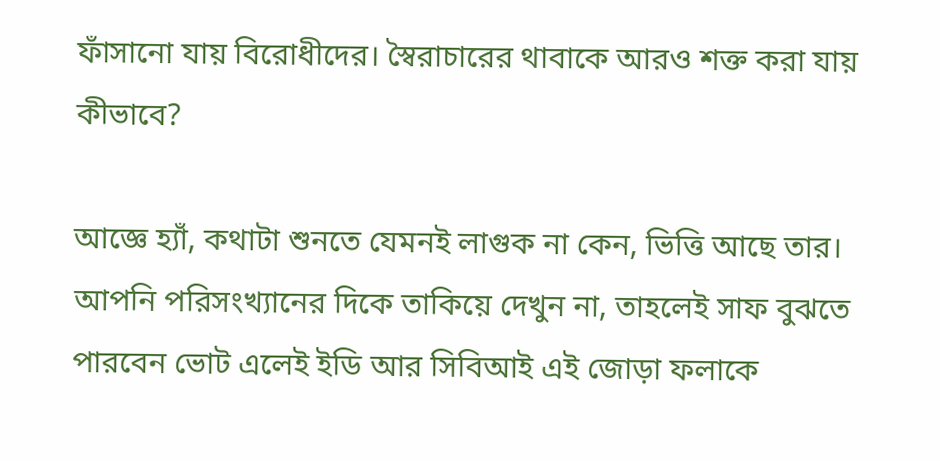ফাঁসানো যায় বিরোধীদের। স্বৈরাচারের থাবাকে আরও শক্ত করা যায় কীভাবে?

আজ্ঞে হ্যাঁ, কথাটা শুনতে যেমনই লাগুক না কেন, ভিত্তি আছে তার। আপনি পরিসংখ্যানের দিকে তাকিয়ে দেখুন না, তাহলেই সাফ বুঝতে পারবেন ভোট এলেই ইডি আর সিবিআই এই জোড়া ফলাকে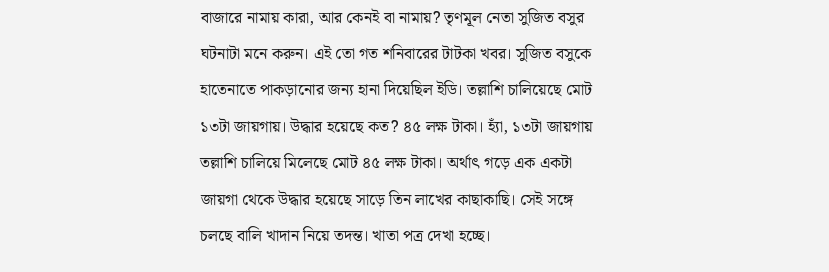বাজারে নামায় কারা, আর কেনই বা নামায়? তৃণমূল নেতা সুজিত বসুর ঘটনাটা মনে করুন। এই তো গত শনিবারের টাটকা খবর। সুজিত বসুকে হাতেনাতে পাকড়ানোর জন্য হানা দিয়েছিল ইডি। তল্লাশি চালিয়েছে মোট ১৩টা জায়গায়। উদ্ধার হয়েছে কত? ৪৫ লক্ষ টাকা। হ্যাঁ, ১৩টা জায়গায় তল্লাশি চালিয়ে মিলেছে মোট ৪৫ লক্ষ টাকা। অর্থাৎ গড়ে এক একটা জায়গা থেকে উদ্ধার হয়েছে সাড়ে তিন লাখের কাছাকাছি। সেই সঙ্গে চলছে বালি খাদান নিয়ে তদন্ত। খাতা পত্র দেখা হচ্ছে।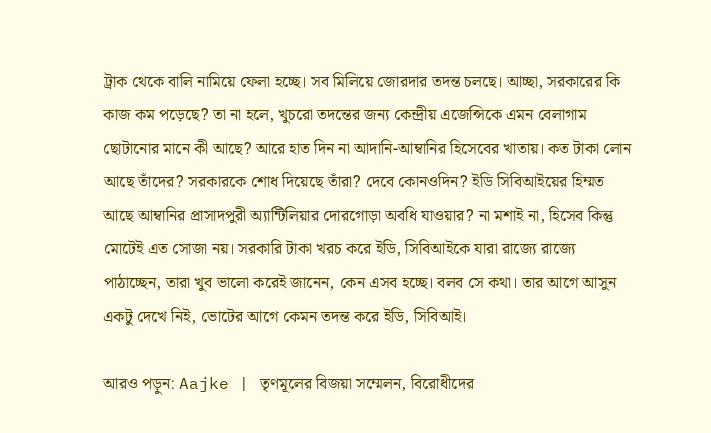ট্রাক থেকে বালি নামিয়ে ফেলা হচ্ছে। সব মিলিয়ে জোরদার তদন্ত চলছে। আচ্ছা, সরকারের কি কাজ কম পড়েছে? তা না হলে, খুচরো তদন্তের জন্য কেন্দ্রীয় এজেন্সিকে এমন বেলাগাম ছোটানোর মানে কী আছে? আরে হাত দিন না আদানি-আম্বানির হিসেবের খাতায়। কত টাকা লোন আছে তাঁদের? সরকারকে শোধ দিয়েছে তাঁরা? দেবে কোনওদিন? ইডি সিবিআইয়ের হিম্মত আছে আম্বানির প্রাসাদপুরী অ্যান্টিলিয়ার দোরগোড়া অবধি যাওয়ার? না মশাই না, হিসেব কিন্তু মোটেই এত সোজা নয়। সরকারি টাকা খরচ করে ইডি, সিবিআইকে যারা রাজ্যে রাজ্যে পাঠাচ্ছেন, তারা খুব ভালো করেই জানেন, কেন এসব হচ্ছে। বলব সে কথা। তার আগে আসুন একটু দেখে নিই, ভোটের আগে কেমন তদন্ত করে ইডি, সিবিআই।

আরও পড়ুন: Aajke | তৃণমূলের বিজয়া সম্মেলন, বিরোধীদের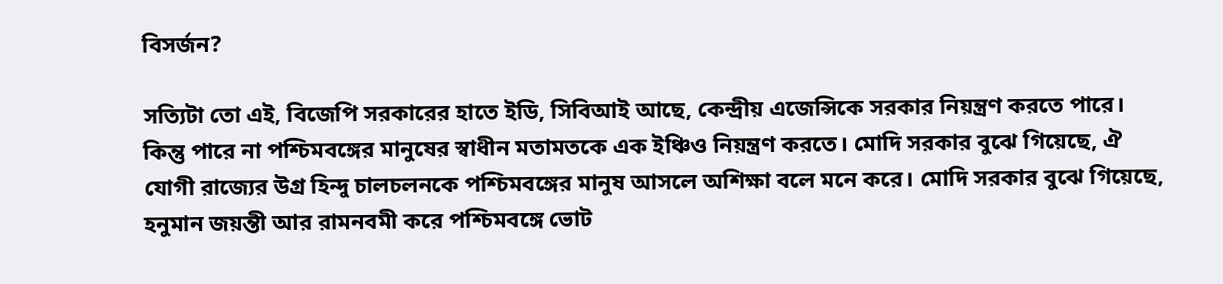বিসর্জন?

সত্যিটা তো এই, বিজেপি সরকারের হাতে ইডি, সিবিআই আছে, কেন্দ্রীয় এজেন্সিকে সরকার নিয়ন্ত্রণ করতে পারে। কিন্তু পারে না পশ্চিমবঙ্গের মানুষের স্বাধীন মতামতকে এক ইঞ্চিও নিয়ন্ত্রণ করতে। মোদি সরকার বুঝে গিয়েছে, ঐ যোগী রাজ্যের উগ্র হিন্দু চালচলনকে পশ্চিমবঙ্গের মানুষ আসলে অশিক্ষা বলে মনে করে। মোদি সরকার বুঝে গিয়েছে, হনুমান জয়ন্তী আর রামনবমী করে পশ্চিমবঙ্গে ভোট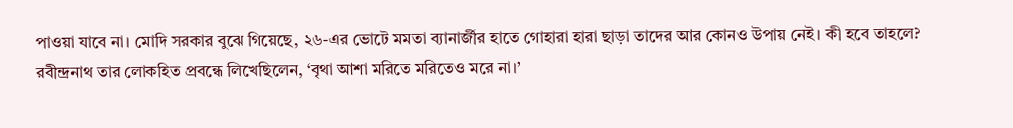পাওয়া যাবে না। মোদি সরকার বুঝে গিয়েছে, ২৬-এর ভোটে মমতা ব্যানার্জীর হাতে গোহারা হারা ছাড়া তাদের আর কোনও উপায় নেই। কী হবে তাহলে? রবীন্দ্রনাথ তার লোকহিত প্রবন্ধে লিখেছিলেন, ‘বৃথা আশা মরিতে মরিতেও মরে না।’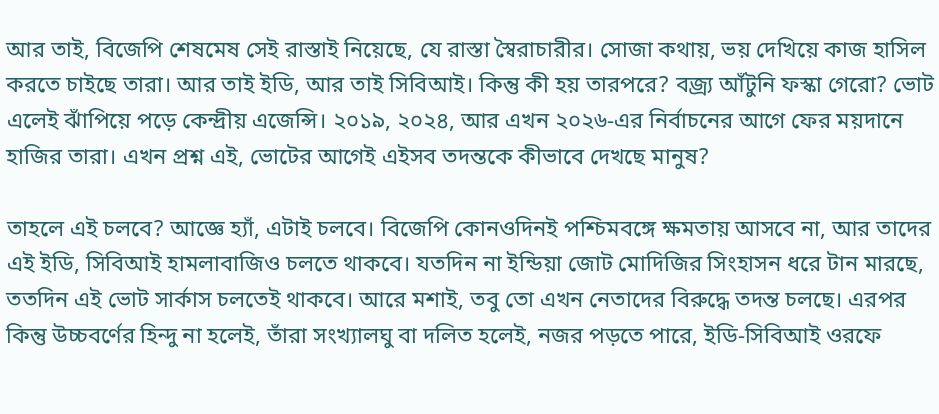আর তাই, বিজেপি শেষমেষ সেই রাস্তাই নিয়েছে, যে রাস্তা স্বৈরাচারীর। সোজা কথায়, ভয় দেখিয়ে কাজ হাসিল করতে চাইছে তারা। আর তাই ইডি, আর তাই সিবিআই। কিন্তু কী হয় তারপরে? বজ্র্য আঁটুনি ফস্কা গেরো? ভোট এলেই ঝাঁপিয়ে পড়ে কেন্দ্রীয় এজেন্সি। ২০১৯, ২০২৪, আর এখন ২০২৬-এর নির্বাচনের আগে ফের ময়দানে হাজির তারা। এখন প্রশ্ন এই, ভোটের আগেই এইসব তদন্তকে কীভাবে দেখছে মানুষ?

তাহলে এই চলবে? আজ্ঞে হ্যাঁ, এটাই চলবে। বিজেপি কোনওদিনই পশ্চিমবঙ্গে ক্ষমতায় আসবে না, আর তাদের এই ইডি, সিবিআই হামলাবাজিও চলতে থাকবে। যতদিন না ইন্ডিয়া জোট মোদিজির সিংহাসন ধরে টান মারছে, ততদিন এই ভোট সার্কাস চলতেই থাকবে। আরে মশাই, তবু তো এখন নেতাদের বিরুদ্ধে তদন্ত চলছে। এরপর কিন্তু উচ্চবর্ণের হিন্দু না হলেই, তাঁরা সংখ্যালঘু বা দলিত হলেই, নজর পড়তে পারে, ইডি-সিবিআই ওরফে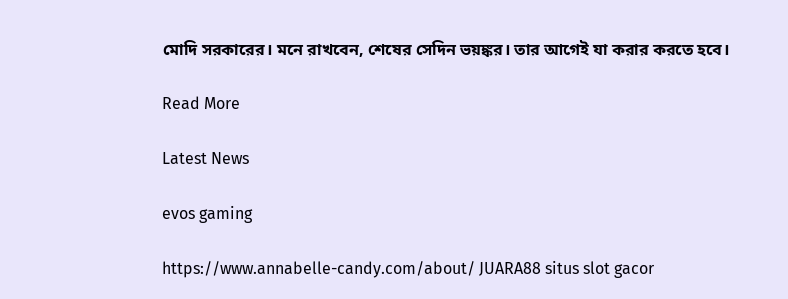মোদি সরকারের। মনে রাখবেন, শেষের সেদিন ভয়ঙ্কর। তার আগেই যা করার করতে হবে।

Read More

Latest News

evos gaming

https://www.annabelle-candy.com/about/ JUARA88 situs slot gacor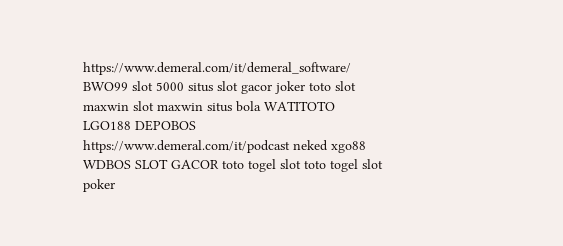https://www.demeral.com/it/demeral_software/ BWO99 slot 5000 situs slot gacor joker toto slot maxwin slot maxwin situs bola WATITOTO LGO188 DEPOBOS https://www.demeral.com/it/podcast neked xgo88 WDBOS SLOT GACOR toto togel slot toto togel slot poker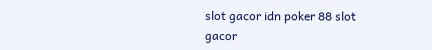slot gacor idn poker 88 slot gacor